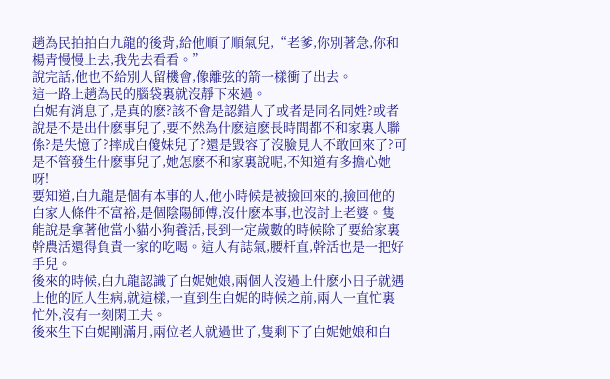趙為民拍拍白九龍的後背,給他順了順氣兒,“老爹,你別著急,你和楊青慢慢上去,我先去看看。”
說完話,他也不給別人留機會,像離弦的箭一樣衝了出去。
這一路上趙為民的腦袋裏就沒靜下來過。
白妮有消息了,是真的麽?該不會是認錯人了或者是同名同姓?或者說是不是出什麽事兒了,要不然為什麽這麽長時間都不和家裏人聯係?是失憶了?摔成白傻妹兒了?還是毀容了沒臉見人不敢回來了?可是不管發生什麽事兒了,她怎麽不和家裏說呢,不知道有多擔心她呀!
要知道,白九龍是個有本事的人,他小時候是被撿回來的,撿回他的白家人條件不富裕,是個陰陽師傅,沒什麽本事,也沒討上老婆。隻能說是拿著他當小貓小狗養活,長到一定歲數的時候除了要給家裏幹農活還得負責一家的吃喝。這人有誌氣,腰杆直,幹活也是一把好手兒。
後來的時候,白九龍認識了白妮她娘,兩個人沒過上什麽小日子就遇上他的匠人生病,就這樣,一直到生白妮的時候之前,兩人一直忙裏忙外,沒有一刻閑工夫。
後來生下白妮剛滿月,兩位老人就過世了,隻剩下了白妮她娘和白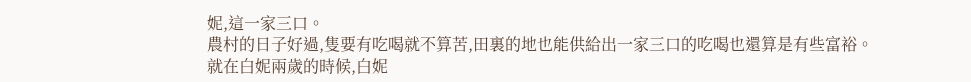妮,這一家三口。
農村的日子好過,隻要有吃喝就不算苦,田裏的地也能供給出一家三口的吃喝也還算是有些富裕。
就在白妮兩歲的時候,白妮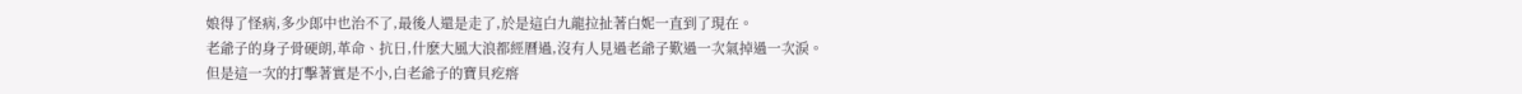娘得了怪病,多少郎中也治不了,最後人還是走了,於是這白九龍拉扯著白妮一直到了現在。
老爺子的身子骨硬朗,革命、抗日,什麽大風大浪都經曆過,沒有人見過老爺子歎過一次氣掉過一次淚。
但是這一次的打擊著實是不小,白老爺子的寶貝疙瘩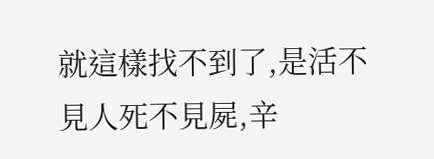就這樣找不到了,是活不見人死不見屍,辛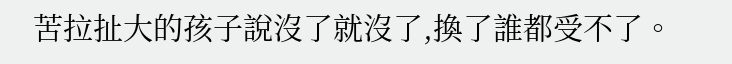苦拉扯大的孩子說沒了就沒了,換了誰都受不了。